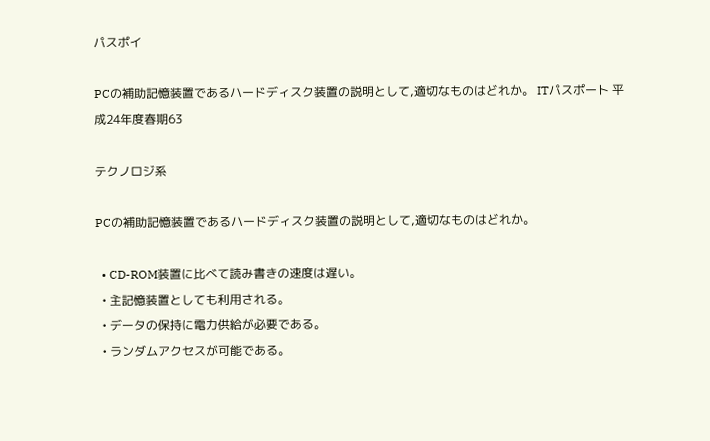パスポイ

PCの補助記憶装置であるハードディスク装置の説明として,適切なものはどれか。 ITパスポート 平成24年度春期63

テクノロジ系

PCの補助記憶装置であるハードディスク装置の説明として,適切なものはどれか。

  • CD-ROM装置に比べて読み書きの速度は遅い。
  • 主記憶装置としても利用される。
  • データの保持に電力供給が必要である。
  • ランダムアクセスが可能である。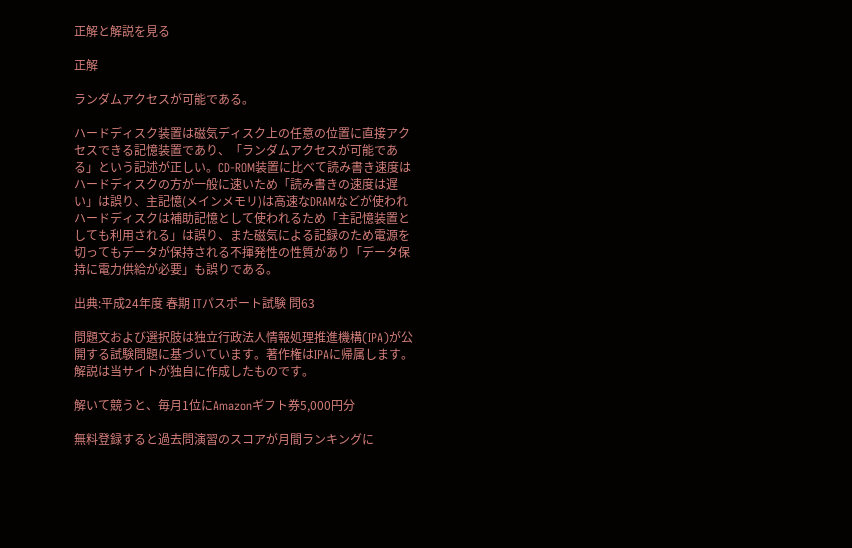正解と解説を見る

正解

ランダムアクセスが可能である。

ハードディスク装置は磁気ディスク上の任意の位置に直接アクセスできる記憶装置であり、「ランダムアクセスが可能である」という記述が正しい。CD-ROM装置に比べて読み書き速度はハードディスクの方が一般に速いため「読み書きの速度は遅い」は誤り、主記憶(メインメモリ)は高速なDRAMなどが使われハードディスクは補助記憶として使われるため「主記憶装置としても利用される」は誤り、また磁気による記録のため電源を切ってもデータが保持される不揮発性の性質があり「データ保持に電力供給が必要」も誤りである。

出典:平成24年度 春期 ITパスポート試験 問63

問題文および選択肢は独立行政法人情報処理推進機構(IPA)が公開する試験問題に基づいています。著作権はIPAに帰属します。解説は当サイトが独自に作成したものです。

解いて競うと、毎月1位にAmazonギフト券5,000円分

無料登録すると過去問演習のスコアが月間ランキングに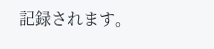記録されます。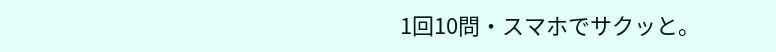1回10問・スマホでサクッと。